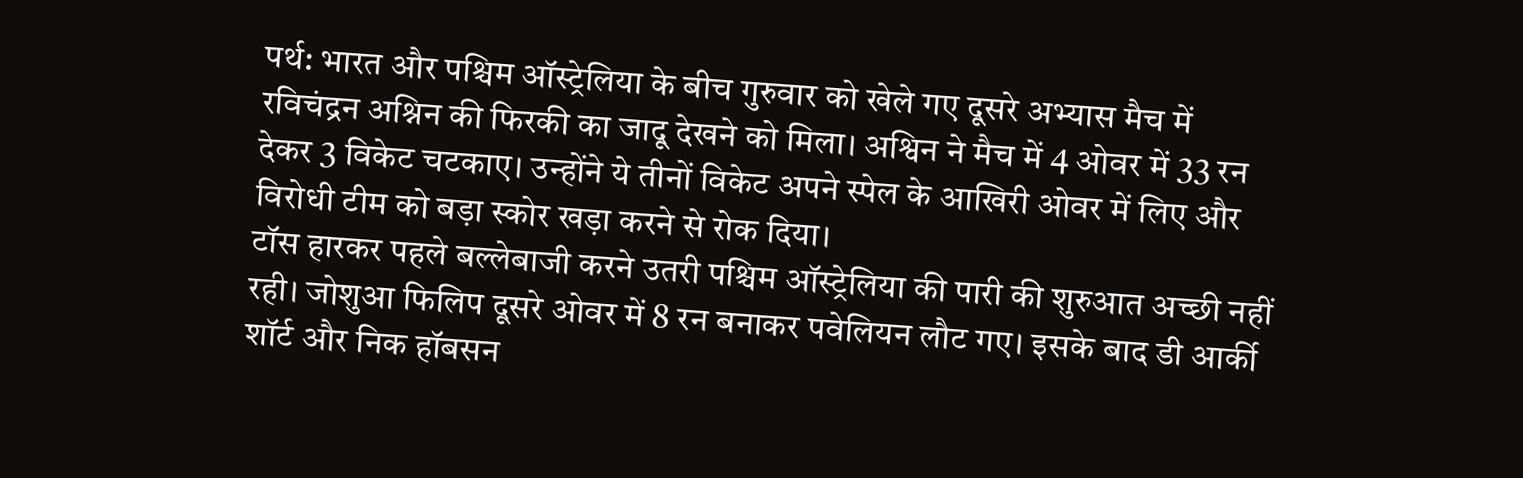पर्थ: भारत और पश्चिम ऑस्ट्रेलिया के बीच गुरुवार को खेले गए दूसरे अभ्यास मैच में रविचंद्रन अश्निन की फिरकी का जादू देखने को मिला। अश्विन ने मैच में 4 ओवर में 33 रन देकर 3 विकेट चटकाए। उन्होंने ये तीनों विकेट अपने स्पेल के आखिरी ओवर में लिए और विरोधी टीम को बड़ा स्कोर खड़ा करने से रोक दिया।
टॉस हारकर पहले बल्लेबाजी करने उतरी पश्चिम ऑस्ट्रेलिया की पारी की शुरुआत अच्छी नहीं रही। जोशुआ फिलिप दूसरे ओवर में 8 रन बनाकर पवेलियन लौट गए। इसके बाद डी आर्की शॉर्ट और निक हॉबसन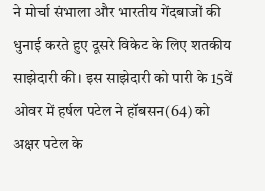ने मोर्चा संभाला और भारतीय गेंदबाजों की धुनाई करते हुए दूसरे विकेट के लिए शतकीय साझेदारी की। इस साझेदारी को पारी के 15वें ओवर में हर्षल पटेल ने हॉबसन(64) को अक्षर पटेल के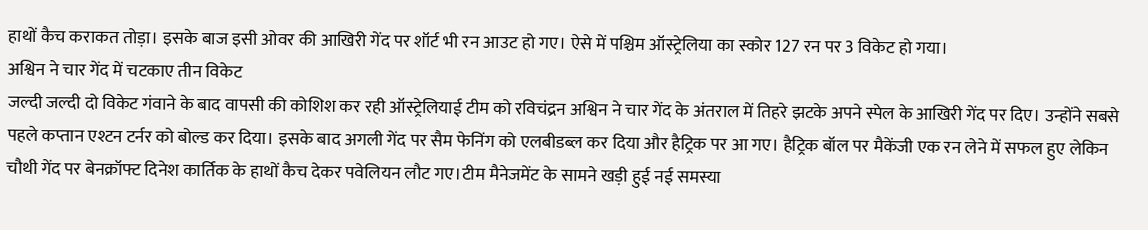हाथों कैच कराकत तोड़ा। इसके बाज इसी ओवर की आखिरी गेंद पर शॉर्ट भी रन आउट हो गए। ऐसे में पश्चिम ऑस्ट्रेलिया का स्कोर 127 रन पर 3 विकेट हो गया।
अश्विन ने चार गेंद में चटकाए तीन विकेट
जल्दी जल्दी दो विकेट गंवाने के बाद वापसी की कोशिश कर रही ऑस्ट्रेलियाई टीम को रविचंद्रन अश्विन ने चार गेंद के अंतराल में तिहरे झटके अपने स्पेल के आखिरी गेंद पर दिए। उन्होंने सबसे पहले कप्तान एश्टन टर्नर को बोल्ड कर दिया। इसके बाद अगली गेंद पर सैम फेनिंग को एलबीडब्ल कर दिया और हैट्रिक पर आ गए। हैट्रिक बॉल पर मैकेंजी एक रन लेने में सफल हुए लेकिन चौथी गेंद पर बेनक्रॉफ्ट दिनेश कार्तिक के हाथों कैच देकर पवेलियन लौट गए।टीम मैनेजमेंट के सामने खड़ी हुई नई समस्या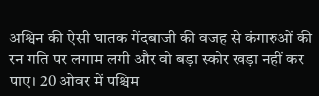अश्विन की ऐसी घातक गेंदबाजी की वजह से कंगारुओं की रन गति पर लगाम लगी और वो बड़ा स्कोर खड़ा नहीं कर पाए। 20 ओवर में पश्चिम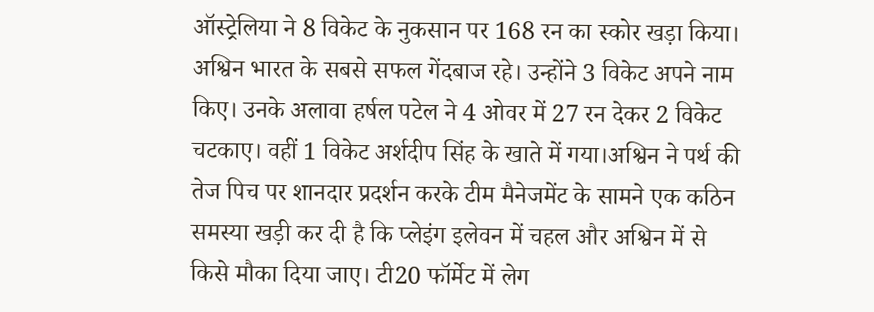ऑस्ट्रेलिया ने 8 विकेट के नुकसान पर 168 रन का स्कोर खड़ा किया। अश्विन भारत के सबसे सफल गेंदबाज रहे। उन्होंने 3 विकेट अपने नाम किए। उनके अलावा हर्षल पटेल ने 4 ओवर में 27 रन देकर 2 विकेट चटकाए। वहीं 1 विकेट अर्शदीप सिंह के खाते में गया।अश्विन ने पर्थ की तेज पिच पर शानदार प्रदर्शन करके टीम मैनेजमेंट के सामने एक कठिन समस्या खड़ी कर दी है कि प्लेइंग इलेवन में चहल और अश्विन में से किसे मौका दिया जाए। टी20 फॉर्मेट में लेग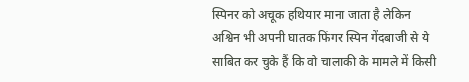स्पिनर को अचूक हथियार माना जाता है लेकिन अश्विन भी अपनी घातक फिंगर स्पिन गेंदबाजी से ये साबित कर चुके हैं कि वो चालाकी के मामले में किसी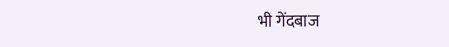भी गेंदबाज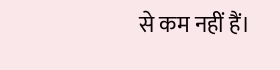से कम नहीं हैं।